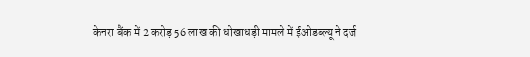केनरा बैंक में 2 करोड़ 56 लाख की धोखाधड़ी मामले में ईओडब्ल्यू ने दर्ज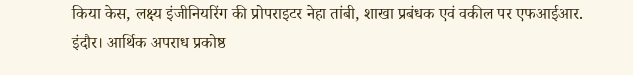किया केस, लक्ष्य इंजीनियरिंग की प्रोपराइटर नेहा तांबी, शाखा प्रबंधक एवं वकील पर एफआईआर.
इंदौर। आर्थिक अपराध प्रकोष्ठ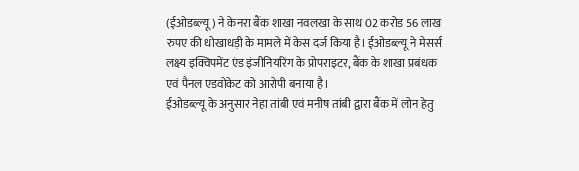(ईओडब्ल्यू) ने केनरा बैंक शाखा नवलखा के साथ 02 करोड 56 लाख रुपए की धोखाधड़ी के मामले में केस दर्ज किया है। ईओडब्ल्यू ने मेसर्स लक्ष्य इक्विपमेंट एंड इंजीनियरिंग के प्रोपराइटर, बैंक के शाखा प्रबंधक एवं पैनल एडवोकेट को आरोपी बनाया है।
ईओडब्ल्यू के अनुसार नेहा तांबी एवं मनीष तांबी द्वारा बैंक में लोन हेतु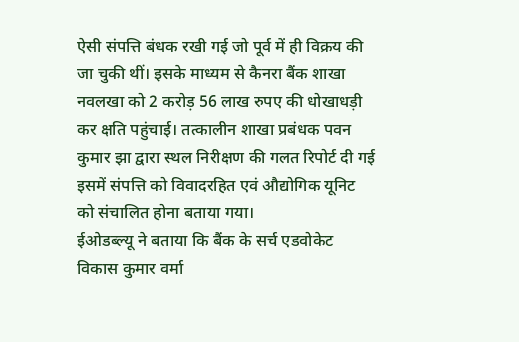ऐसी संपत्ति बंधक रखी गई जो पूर्व में ही विक्रय की जा चुकी थीं। इसके माध्यम से कैनरा बैंक शाखा नवलखा को 2 करोड़ 56 लाख रुपए की धोखाधड़ी कर क्षति पहुंचाई। तत्कालीन शाखा प्रबंधक पवन कुमार झा द्वारा स्थल निरीक्षण की गलत रिपोर्ट दी गई इसमें संपत्ति को विवादरहित एवं औद्योगिक यूनिट को संचालित होना बताया गया।
ईओडब्ल्यू ने बताया कि बैंक के सर्च एडवोकेट विकास कुमार वर्मा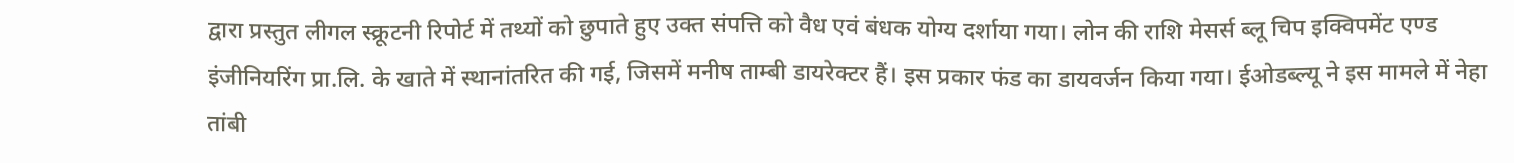द्वारा प्रस्तुत लीगल स्क्रूटनी रिपोर्ट में तथ्यों को छुपाते हुए उक्त संपत्ति को वैध एवं बंधक योग्य दर्शाया गया। लोन की राशि मेसर्स ब्लू चिप इक्विपमेंट एण्ड इंजीनियरिंग प्रा.लि. के खाते में स्थानांतरित की गई, जिसमें मनीष ताम्बी डायरेक्टर हैं। इस प्रकार फंड का डायवर्जन किया गया। ईओडब्ल्यू ने इस मामले में नेहा तांबी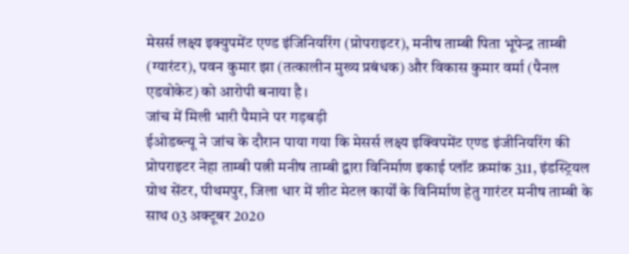मेसर्स लक्ष्य इक्युपमेंट एण्ड इंजिनियरिंग (प्रोपराइटर), मनीष ताम्बी पिता भूपेन्द्र ताम्बी (ग्यारंटर), पवन कुमार झा (तत्कालीन मुख्य प्रबंधक) और विकास कुमार वर्मा (पैनल एडवोकेट) को आरोपी बनाया है।
जांच में मिली भारी पैमाने पर गड़बड़ी
ईओडब्ल्यू ने जांच के दौरान पाया गया कि मेसर्स लक्ष्य इक्विपमेंट एण्ड इंजीनियरिंग की प्रोपराइटर नेहा ताम्बी पत्नी मनीष ताम्बी द्वारा विनिर्माण इकाई प्लॉट क्रमांक 311, इंडस्ट्रियल ग्रोथ सेंटर, पीथमपुर, जिला धार में शीट मेटल कार्यों के विनिर्माण हेतु गारंटर मनीष ताम्बी के साथ 03 अक्टूबर 2020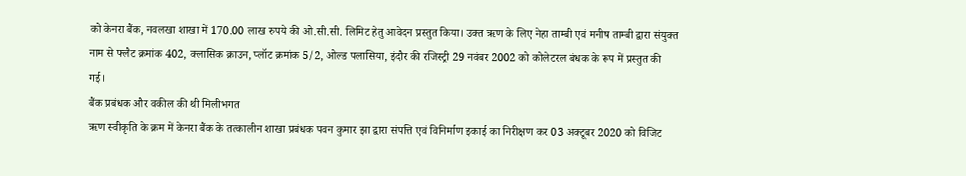को केनरा बैंक, नवलखा शाखा में 170.00 लाख रुपये की ओ.सी.सी. लिमिट हेतु आवेदन प्रस्तुत किया। उक्त ऋण के लिए नेहा ताम्बी एवं मनीष ताम्बी द्वारा संयुक्त नाम से फ्लैट क्रमांक 402, क्लासिक क्राउन, प्लॉट क्रमांक 5/2, ओल्ड पलासिया, इंदौर की रजिस्ट्री 29 नवंबर 2002 को कोलेटरल बंधक के रूप में प्रस्तुत की गई।
बैंक प्रबंधक और वकील की थी मिलीभगत
ऋण स्वीकृति के क्रम में केनरा बैंक के तत्कालीन शाखा प्रबंधक पवन कुमार झा द्वारा संपत्ति एवं विनिर्माण इकाई का निरीक्षण कर 03 अक्टूबर 2020 को विजिट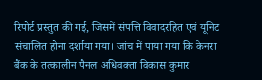रिपोर्ट प्रस्तुत की गई, जिसमें संपत्ति विवादरहित एवं यूनिट संचालित होना दर्शाया गया। जांच में पाया गया कि केनरा बैंक के तत्कालीन पैनल अधिवक्ता विकास कुमार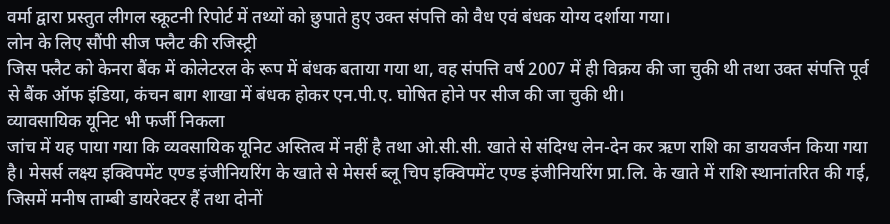वर्मा द्वारा प्रस्तुत लीगल स्क्रूटनी रिपोर्ट में तथ्यों को छुपाते हुए उक्त संपत्ति को वैध एवं बंधक योग्य दर्शाया गया।
लोन के लिए सौंपी सीज फ्लैट की रजिस्ट्री
जिस फ्लैट को केनरा बैंक में कोलेटरल के रूप में बंधक बताया गया था, वह संपत्ति वर्ष 2007 में ही विक्रय की जा चुकी थी तथा उक्त संपत्ति पूर्व से बैंक ऑफ इंडिया, कंचन बाग शाखा में बंधक होकर एन.पी.ए. घोषित होने पर सीज की जा चुकी थी।
व्यावसायिक यूनिट भी फर्जी निकला
जांच में यह पाया गया कि व्यवसायिक यूनिट अस्तित्व में नहीं है तथा ओ.सी.सी. खाते से संदिग्ध लेन-देन कर ऋण राशि का डायवर्जन किया गया है। मेसर्स लक्ष्य इक्विपमेंट एण्ड इंजीनियरिंग के खाते से मेसर्स ब्लू चिप इक्विपमेंट एण्ड इंजीनियरिंग प्रा.लि. के खाते में राशि स्थानांतरित की गई, जिसमें मनीष ताम्बी डायरेक्टर हैं तथा दोनों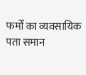फर्मों का व्यवसायिक पता समान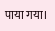पाया गया।